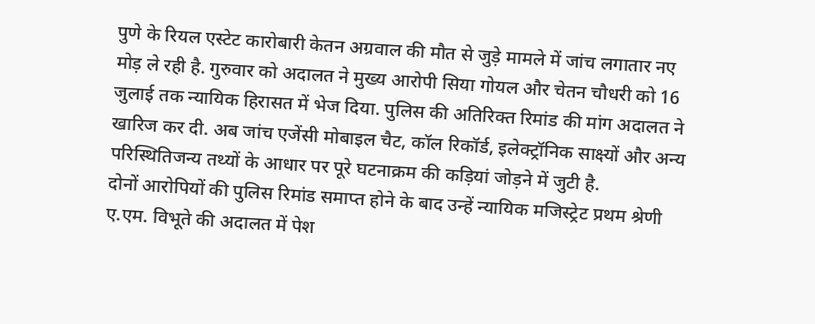पुणे के रियल एस्टेट कारोबारी केतन अग्रवाल की मौत से जुड़े मामले में जांच लगातार नए मोड़ ले रही है. गुरुवार को अदालत ने मुख्य आरोपी सिया गोयल और चेतन चौधरी को 16 जुलाई तक न्यायिक हिरासत में भेज दिया. पुलिस की अतिरिक्त रिमांड की मांग अदालत ने खारिज कर दी. अब जांच एजेंसी मोबाइल चैट, कॉल रिकॉर्ड, इलेक्ट्रॉनिक साक्ष्यों और अन्य परिस्थितिजन्य तथ्यों के आधार पर पूरे घटनाक्रम की कड़ियां जोड़ने में जुटी है.
दोनों आरोपियों की पुलिस रिमांड समाप्त होने के बाद उन्हें न्यायिक मजिस्ट्रेट प्रथम श्रेणी ए.एम. विभूते की अदालत में पेश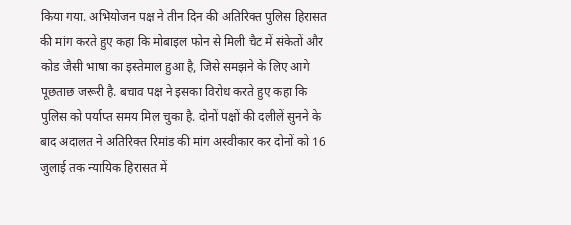किया गया. अभियोजन पक्ष ने तीन दिन की अतिरिक्त पुलिस हिरासत की मांग करते हुए कहा कि मोबाइल फोन से मिली चैट में संकेतों और कोड जैसी भाषा का इस्तेमाल हुआ है, जिसे समझने के लिए आगे पूछताछ जरूरी है. बचाव पक्ष ने इसका विरोध करते हुए कहा कि पुलिस को पर्याप्त समय मिल चुका है. दोनों पक्षों की दलीलें सुनने के बाद अदालत ने अतिरिक्त रिमांड की मांग अस्वीकार कर दोनों को 16 जुलाई तक न्यायिक हिरासत में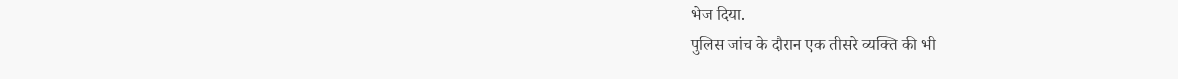भेज दिया.
पुलिस जांच के दौरान एक तीसरे व्यक्ति की भी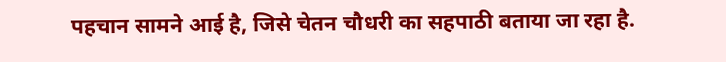पहचान सामने आई है, जिसे चेतन चौधरी का सहपाठी बताया जा रहा है.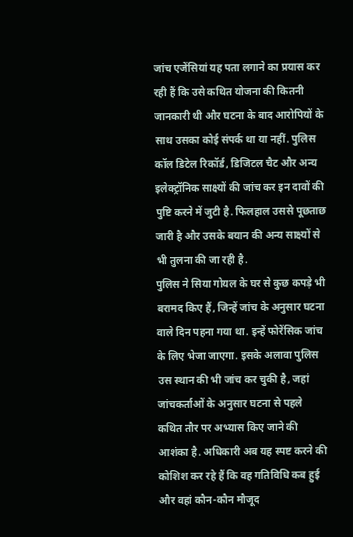जांच एजेंसियां यह पता लगाने का प्रयास कर रही हैं कि उसे कथित योजना की कितनी जानकारी थी और घटना के बाद आरोपियों के साथ उसका कोई संपर्क था या नहीं. पुलिस कॉल डिटेल रिकॉर्ड, डिजिटल चैट और अन्य इलेक्ट्रॉनिक साक्ष्यों की जांच कर इन दावों की पुष्टि करने में जुटी है. फिलहाल उससे पूछताछ जारी है और उसके बयान की अन्य साक्ष्यों से भी तुलना की जा रही है.
पुलिस ने सिया गोयल के घर से कुछ कपड़े भी बरामद किए हैं, जिन्हें जांच के अनुसार घटना वाले दिन पहना गया था. इन्हें फोरेंसिक जांच के लिए भेजा जाएगा. इसके अलावा पुलिस उस स्थान की भी जांच कर चुकी है, जहां जांचकर्ताओं के अनुसार घटना से पहले कथित तौर पर अभ्यास किए जाने की आशंका है. अधिकारी अब यह स्पष्ट करने की कोशिश कर रहे हैं कि वह गतिविधि कब हुई और वहां कौन-कौन मौजूद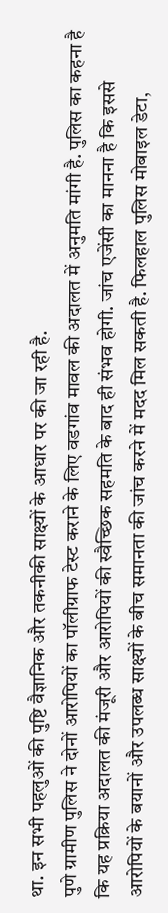था. इन सभी पहलुओं की पुष्टि वैज्ञानिक और तकनीकी साक्ष्यों के आधार पर की जा रही है.
पुणे ग्रामीण पुलिस ने दोनों आरोपियों का पॉलीग्राफ टेस्ट कराने के लिए वडगांव मावल की अदालत में अनुमति मांगी है. पुलिस का कहना है कि यह प्रक्रिया अदालत की मंजूरी और आरोपियों की स्वैच्छिक सहमति के बाद ही संभव होगी. जांच एजेंसी का मानना है कि इससे आरोपियों के बयानों और उपलब्ध साक्ष्यों के बीच समानता की जांच करने में मदद मिल सकती है. फिलहाल पुलिस मोबाइल डेटा,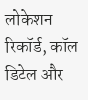लोकेशन रिकॉर्ड, कॉल डिटेल और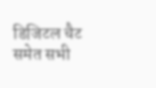डिजिटल चैट समेत सभी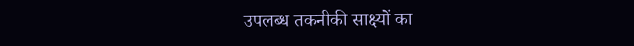उपलब्ध तकनीकी साक्ष्यों का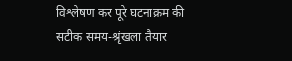विश्लेषण कर पूरे घटनाक्रम की सटीक समय-श्रृंखला तैयार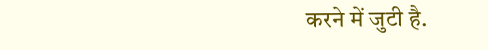करने में जुटी है.